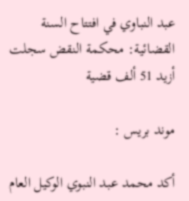عبد النباوي في افتتاح السنة القضائية: محكمة النقض سجلت أزيد 51 ألف قضية

موند بريس :

أكد محمد عبد النبوي الوكيل العام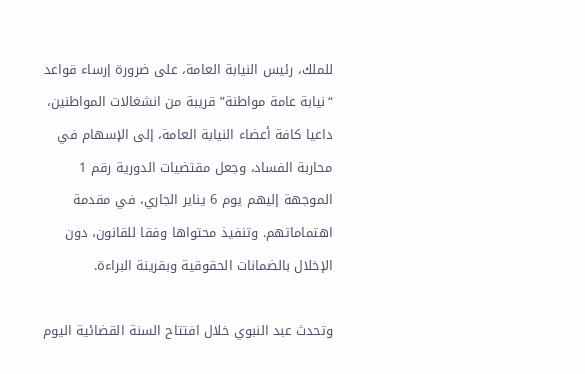للملك، رئيس النيابة العامة، على ضرورة إرساء قواعد “نيابة عامة مواطنة” قريبة من انشغالات المواطنين، داعيا كافة أعضاء النيابة العامة، إلى الإسهام في محاربة الفساد، وجعل مقتضيات الدورية رقم 1 الموجهة إليهم يوم 6 يناير الجاري، في مقدمة اهتماماتهم. وتنفيذ محتواها وفقا للقانون، دون الإخلال بالضمانات الحقوقية وبقرينة البراءة.

وتحدث عبد النبوي خلال افتتاح السنة القضائية اليوم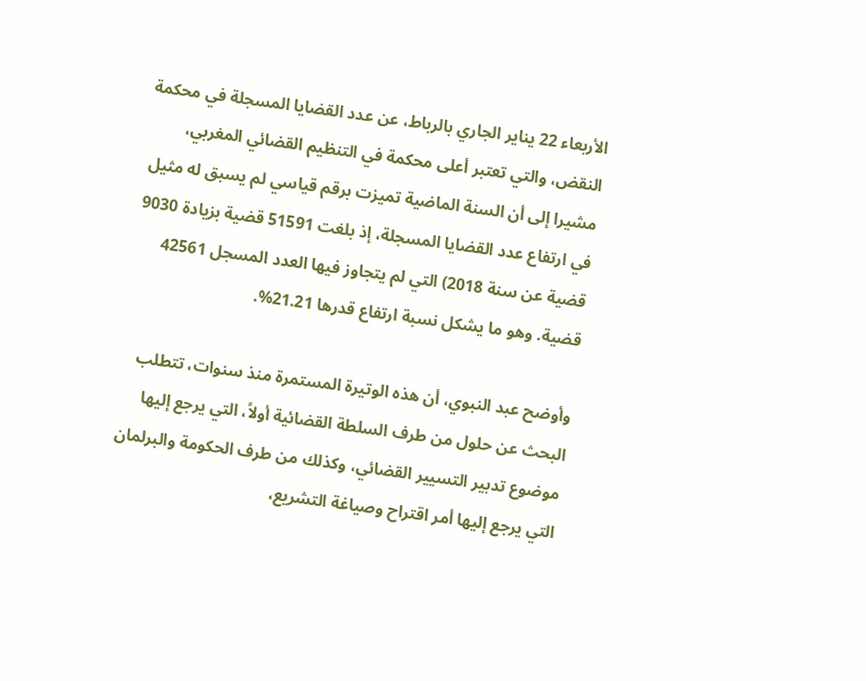الأربعاء 22 يناير الجاري بالرباط، عن عدد القضايا المسجلة في محكمة النقض، والتي تعتبر أعلى محكمة في التنظيم القضائي المغربي، مشيرا إلى أن السنة الماضية تميزت برقم قياسي لم يسبق له مثيل في ارتفاع عدد القضايا المسجلة، إذ بلغت 51591 قضية بزيادة 9030 قضية عن سنة 2018) التي لم يتجاوز فيها العدد المسجل 42561 قضية. وهو ما يشكل نسبة ارتفاع قدرها 21.21%.

وأوضح عبد النبوي، أن هذه الوتيرة المستمرة منذ سنوات، تتطلب البحث عن حلول من طرف السلطة القضائية أولاً، التي يرجع إليها موضوع تدبير التسيير القضائي، وكذلك من طرف الحكومة والبرلمان التي يرجع إليها أمر اقتراح وصياغة التشريع،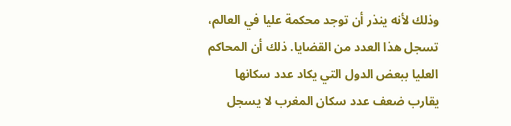وذلك لأنه ينذر أن توجد محكمة عليا في العالم، تسجل هذا العدد من القضايا. ذلك أن المحاكم العليا ببعض الدول التي يكاد عدد سكانها يقارب ضعف عدد سكان المغرب لا يسجل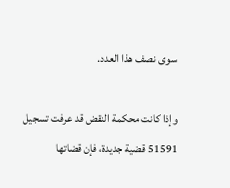سوى نصف هذا العدد.

وإذا كانت محكمة النقض قد عرفت تسجيل 51591 قضية جديدة، فإن قضاتها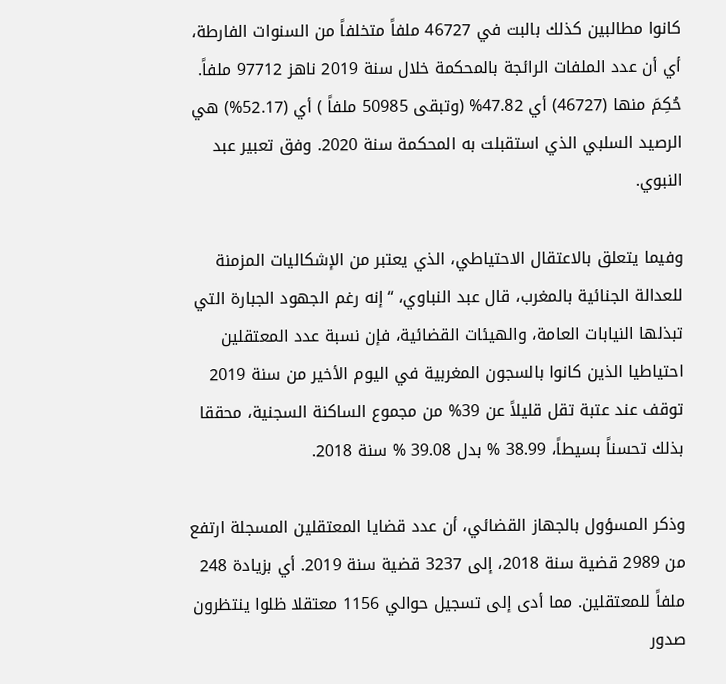كانوا مطالبين كذلك بالبت في 46727 ملفاً متخلفاً من السنوات الفارطة، أي أن عدد الملفات الرائجة بالمحكمة خلال سنة 2019 ناهز 97712 ملفاً. حُكِمَ منها (46727) أي 47.82% (وتبقى 50985 ملفاً ) أي (52.17%) هي الرصيد السلبي الذي استقبلت به المحكمة سنة 2020. وفق تعبير عبد النبوي.

وفيما يتعلق بالاعتقال الاحتياطي، الذي يعتبر من الإشكاليات المزمنة للعدالة الجنائية بالمغرب، قال عبد النباوي، “إنه رغم الجهود الجبارة التي تبذلها النيابات العامة، والهيئات القضائية، فإن نسبة عدد المعتقلين احتياطيا الذين كانوا بالسجون المغربية في اليوم الأخير من سنة 2019 توقف عند عتبة تقل قليلاً عن 39% من مجموع الساكنة السجنية، محققا بذلك تحسناً بسيطاً، 38.99 % بدل 39.08 % سنة 2018.

وذكر المسؤول بالجهاز القضائي، أن عدد قضايا المعتقلين المسجلة ارتفع من 2989 قضية سنة 2018، إلى 3237 قضية سنة 2019. أي بزيادة 248 ملفاً للمعتقلين. مما أدى إلى تسجيل حوالي 1156 معتقلا ظلوا ينتظرون صدور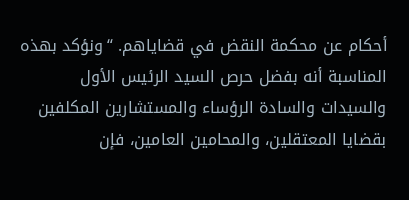أحكام عن محكمة النقض في قضاياهم. “ونؤكد بهذه المناسبة أنه بفضل حرص السيد الرئيس الأول والسيدات والسادة الرؤساء والمستشارين المكلفين بقضايا المعتقلين، والمحامين العامين، فإن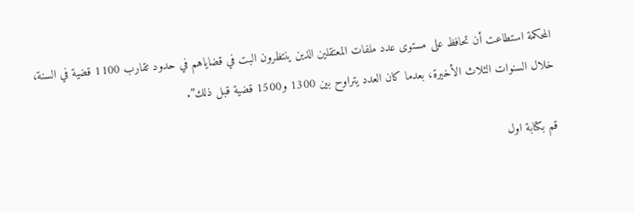المحكمة استطاعت أن تحافظ على مستوى عدد ملفات المعتقلين الذين ينتظرون البت في قضاياهم في حدود تقارب 1100 قضية في السنة، خلال السنوات الثلاث الأخيرة، بعدما كان العدد يتراوح بين 1300 و1500 قضية قبل ذلك”.

قم بكتابة اول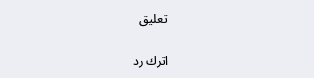تعليق

اترك رد